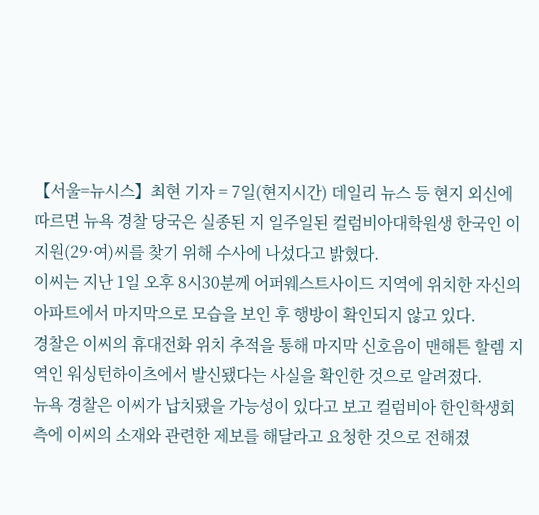【서울=뉴시스】최현 기자 = 7일(현지시간) 데일리 뉴스 등 현지 외신에 따르면 뉴욕 경찰 당국은 실종된 지 일주일된 컬럼비아대학원생 한국인 이지원(29·여)씨를 찾기 위해 수사에 나섰다고 밝혔다.
이씨는 지난 1일 오후 8시30분께 어퍼웨스트사이드 지역에 위치한 자신의 아파트에서 마지막으로 모습을 보인 후 행방이 확인되지 않고 있다.
경찰은 이씨의 휴대전화 위치 추적을 통해 마지막 신호음이 맨해튼 할렘 지역인 워싱턴하이츠에서 발신됐다는 사실을 확인한 것으로 알려졌다.
뉴욕 경찰은 이씨가 납치됐을 가능성이 있다고 보고 컬럼비아 한인학생회 측에 이씨의 소재와 관련한 제보를 해달라고 요청한 것으로 전해졌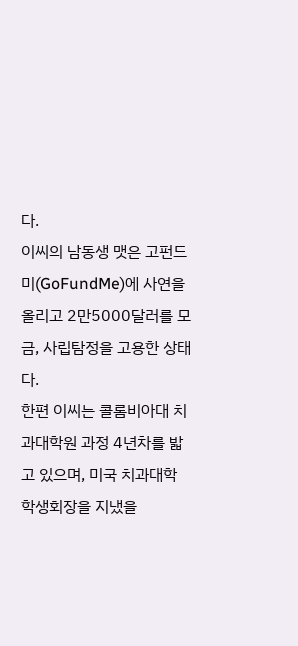다.
이씨의 남동생 맷은 고펀드미(GoFundMe)에 사연을 올리고 2만5000달러를 모금, 사립탐정을 고용한 상태다.
한편 이씨는 콜롬비아대 치과대학원 과정 4년차를 밟고 있으며, 미국 치과대학 학생회장을 지냈을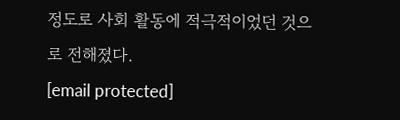정도로 사회 활동에 적극적이었던 것으로 전해졌다.
[email protected]